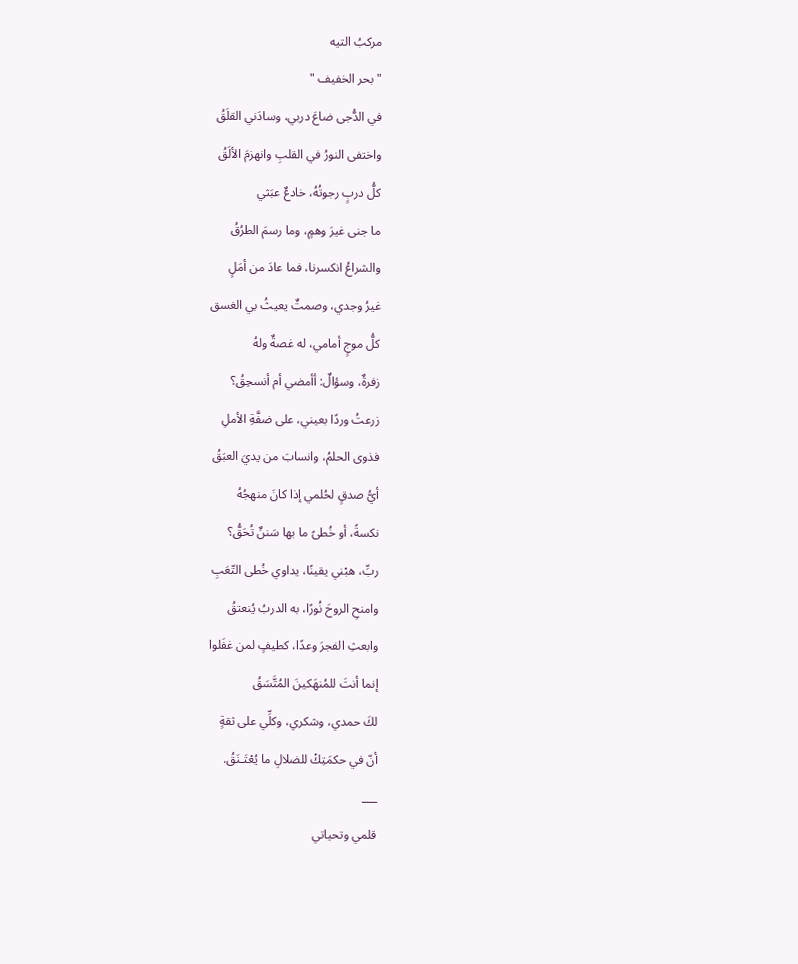مركبُ التيه
" بحر الخفيف "
في الدُّجى ضاعَ دربي، وسادَني القلَقُ
واختفى النورُ في القلبِ وانهزمَ الألَقُ
كلُّ دربٍ رجوتُهُ، خادعٌ عبَثي
ما جنى غيرَ وهمٍ، وما رسمَ الطرُقُ
والشراعُ انكسرنا، فما عادَ من أمَلٍ
غيرُ وجدي، وصمتٌ يعيثُ بي الغسق
كلُّ موجٍ أمامي، له غصةٌ ولهُ
زفرةٌ، وسؤالٌ: أأمضي أم أنسحِقُ؟
زرعتُ وردًا بعيني، على ضفَّةِ الأملِ
فذوى الحلمُ، وانسابَ من يديَ العبَقُ
أيُّ صدقٍ لحُلمي إذا كانَ منهجُهُ
نكسةً، أو خُطىً ما بها سَننٌ تُحَقُّ؟
ربِّ، هبْني يقينًا، يداوي خُطى التّعَبِ
وامنحِ الروحَ نُورًا، به الدربُ يُنعتقُ
وابعثِ الفجرَ وعدًا، كطيفٍ لمن غفَلوا
إنما أنتَ للمُنهَكينَ المُتَّسَقُ
لكَ حمدي، وشكري، وكلِّي على ثقةٍ
أنّ في حكمَتِكْ للضلالِ ما يُعْتَـنَقُ.
___
قلمي وتحياتي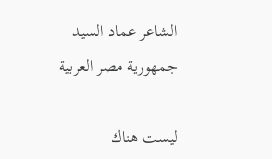الشاعر عماد السيد
جمهورية مصر العربية

ليست هناك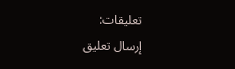تعليقات:
إرسال تعليق